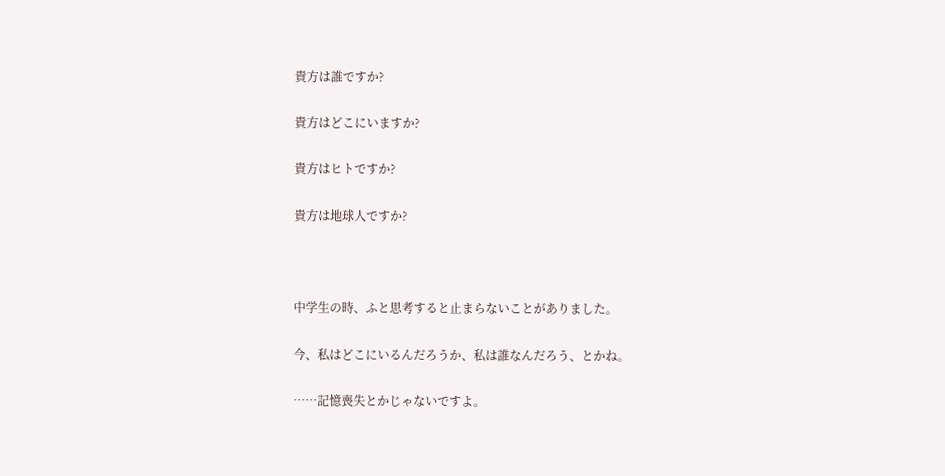貴方は誰ですか?

貴方はどこにいますか?

貴方はヒトですか?

貴方は地球人ですか?



中学生の時、ふと思考すると止まらないことがありました。

今、私はどこにいるんだろうか、私は誰なんだろう、とかね。

……記憶喪失とかじゃないですよ。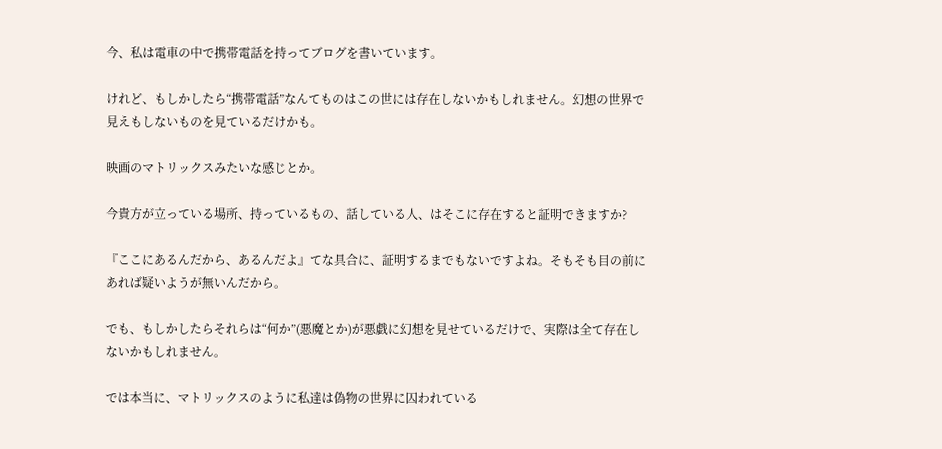今、私は電車の中で携帯電話を持ってブログを書いています。

けれど、もしかしたら“携帯電話”なんてものはこの世には存在しないかもしれません。幻想の世界で見えもしないものを見ているだけかも。

映画のマトリックスみたいな感じとか。

今貴方が立っている場所、持っているもの、話している人、はそこに存在すると証明できますか?

『ここにあるんだから、あるんだよ』てな具合に、証明するまでもないですよね。そもそも目の前にあれば疑いようが無いんだから。

でも、もしかしたらそれらは“何か”(悪魔とか)が悪戯に幻想を見せているだけで、実際は全て存在しないかもしれません。

では本当に、マトリックスのように私達は偽物の世界に囚われている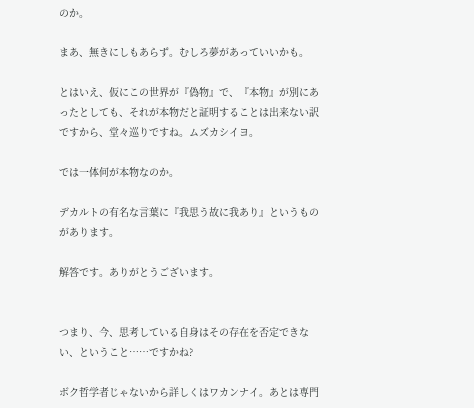のか。

まあ、無きにしもあらず。むしろ夢があっていいかも。

とはいえ、仮にこの世界が『偽物』で、『本物』が別にあったとしても、それが本物だと証明することは出来ない訳ですから、堂々巡りですね。ムズカシイヨ。

では一体何が本物なのか。

デカルトの有名な言葉に『我思う故に我あり』というものがあります。

解答です。ありがとうございます。


つまり、今、思考している自身はその存在を否定できない、ということ……ですかね?

ボク哲学者じゃないから詳しくはワカンナイ。あとは専門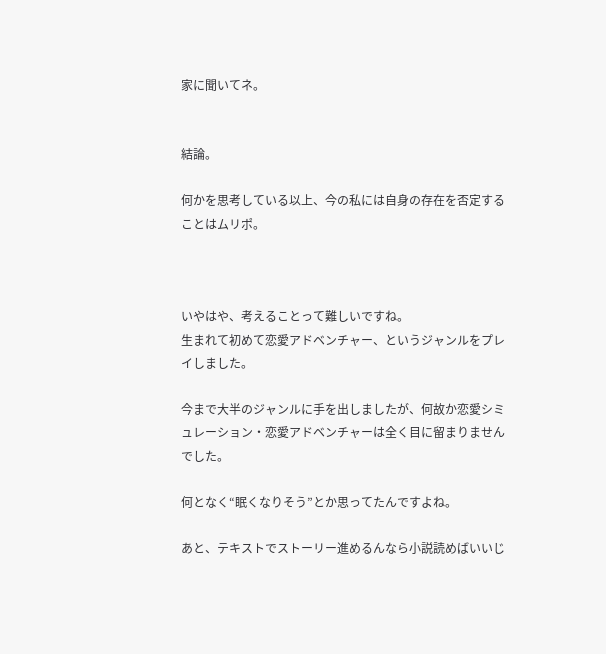家に聞いてネ。


結論。

何かを思考している以上、今の私には自身の存在を否定することはムリポ。



いやはや、考えることって難しいですね。
生まれて初めて恋愛アドベンチャー、というジャンルをプレイしました。

今まで大半のジャンルに手を出しましたが、何故か恋愛シミュレーション・恋愛アドベンチャーは全く目に留まりませんでした。

何となく“眠くなりそう”とか思ってたんですよね。

あと、テキストでストーリー進めるんなら小説読めばいいじ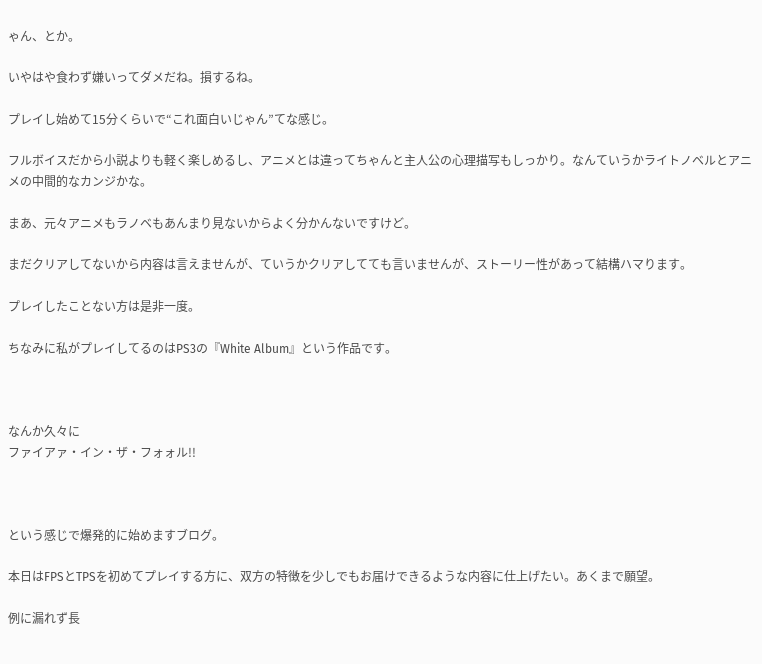ゃん、とか。

いやはや食わず嫌いってダメだね。損するね。

プレイし始めて15分くらいで“これ面白いじゃん”てな感じ。

フルボイスだから小説よりも軽く楽しめるし、アニメとは違ってちゃんと主人公の心理描写もしっかり。なんていうかライトノベルとアニメの中間的なカンジかな。

まあ、元々アニメもラノベもあんまり見ないからよく分かんないですけど。

まだクリアしてないから内容は言えませんが、ていうかクリアしてても言いませんが、ストーリー性があって結構ハマります。

プレイしたことない方は是非一度。

ちなみに私がプレイしてるのはPS3の『White Album』という作品です。



なんか久々に
ファイアァ・イン・ザ・フォォル!!



という感じで爆発的に始めますブログ。

本日はFPSとTPSを初めてプレイする方に、双方の特徴を少しでもお届けできるような内容に仕上げたい。あくまで願望。

例に漏れず長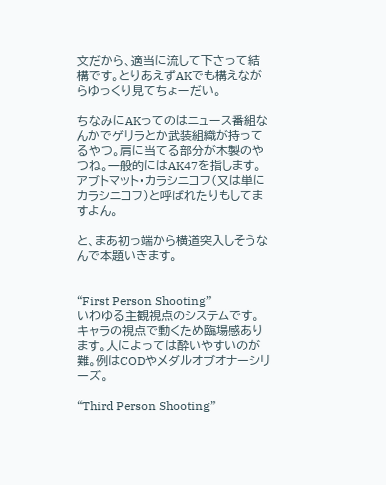文だから、適当に流して下さって結構です。とりあえずAKでも構えながらゆっくり見てちょーだい。

ちなみにAKってのはニュース番組なんかでゲリラとか武装組織が持ってるやつ。肩に当てる部分が木製のやつね。一般的にはAK47を指します。アブトマット・カラシニコフ(又は単にカラシニコフ)と呼ばれたりもしてますよん。

と、まあ初っ端から横道突入しそうなんで本題いきます。


“First Person Shooting”
いわゆる主観視点のシステムです。キャラの視点で動くため臨場感あります。人によっては酔いやすいのが難。例はCODやメダルオブオナーシリーズ。

“Third Person Shooting”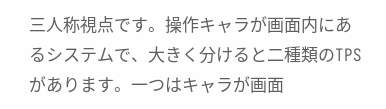三人称視点です。操作キャラが画面内にあるシステムで、大きく分けると二種類のTPSがあります。一つはキャラが画面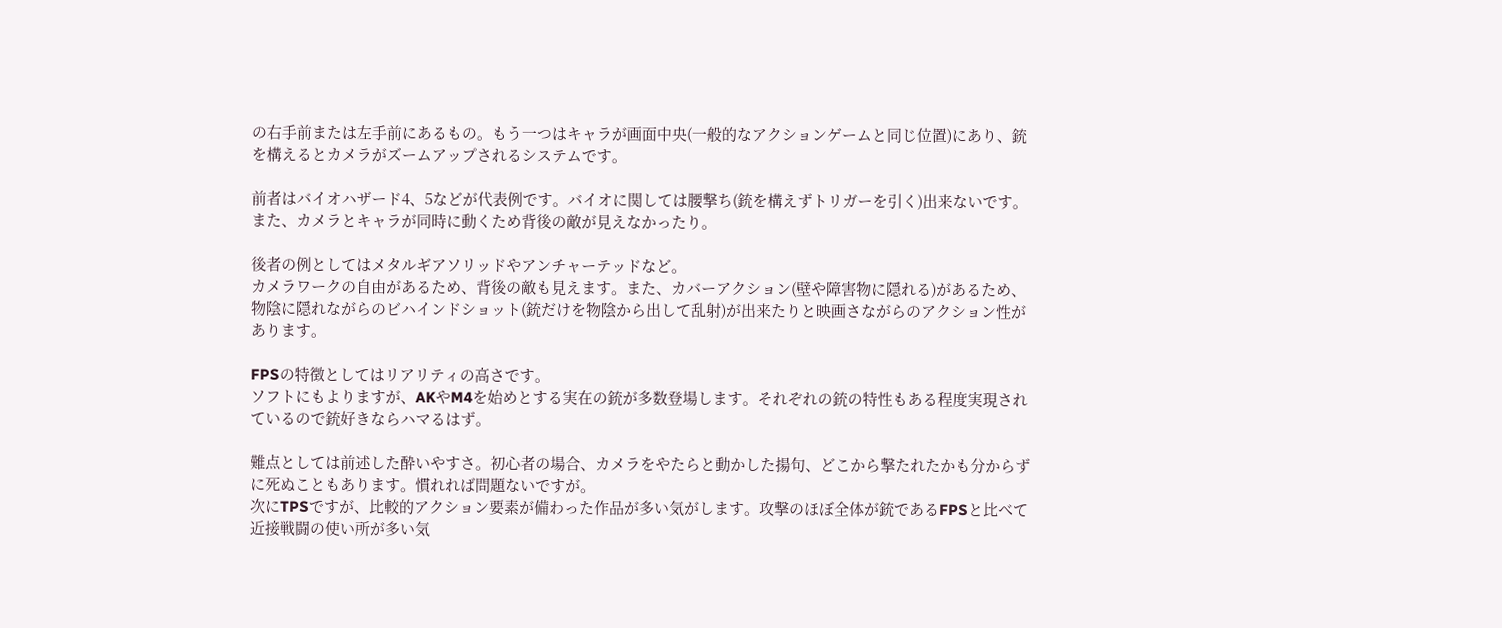の右手前または左手前にあるもの。もう一つはキャラが画面中央(一般的なアクションゲームと同じ位置)にあり、銃を構えるとカメラがズームアップされるシステムです。

前者はバイオハザード4、5などが代表例です。バイオに関しては腰撃ち(銃を構えずトリガーを引く)出来ないです。また、カメラとキャラが同時に動くため背後の敵が見えなかったり。

後者の例としてはメタルギアソリッドやアンチャーテッドなど。
カメラワークの自由があるため、背後の敵も見えます。また、カバーアクション(壁や障害物に隠れる)があるため、物陰に隠れながらのビハインドショット(銃だけを物陰から出して乱射)が出来たりと映画さながらのアクション性があります。

FPSの特徴としてはリアリティの高さです。
ソフトにもよりますが、AKやM4を始めとする実在の銃が多数登場します。それぞれの銃の特性もある程度実現されているので銃好きならハマるはず。

難点としては前述した酔いやすさ。初心者の場合、カメラをやたらと動かした揚句、どこから撃たれたかも分からずに死ぬこともあります。慣れれば問題ないですが。
次にTPSですが、比較的アクション要素が備わった作品が多い気がします。攻撃のほぼ全体が銃であるFPSと比べて近接戦闘の使い所が多い気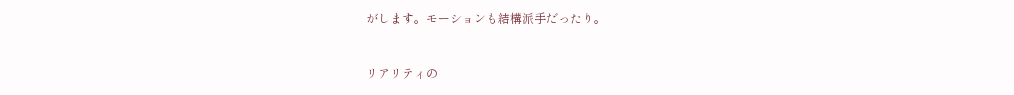がします。モーションも結構派手だったり。


リアリティの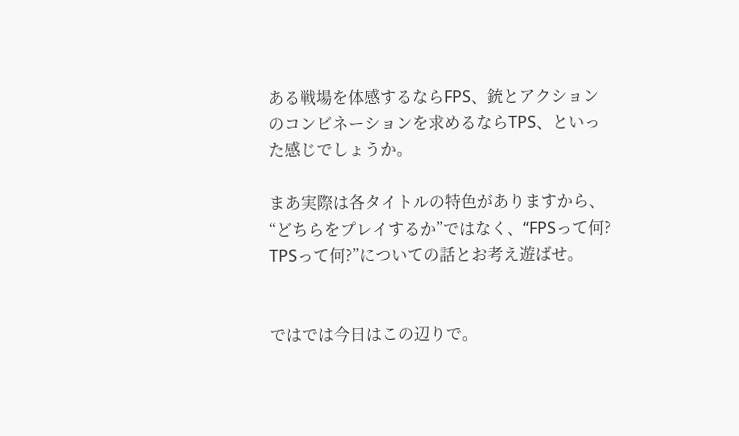ある戦場を体感するならFPS、銃とアクションのコンビネーションを求めるならTPS、といった感じでしょうか。

まあ実際は各タイトルの特色がありますから、“どちらをプレイするか”ではなく、“FPSって何? TPSって何?”についての話とお考え遊ばせ。


ではでは今日はこの辺りで。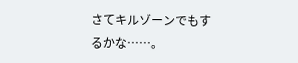さてキルゾーンでもするかな……。